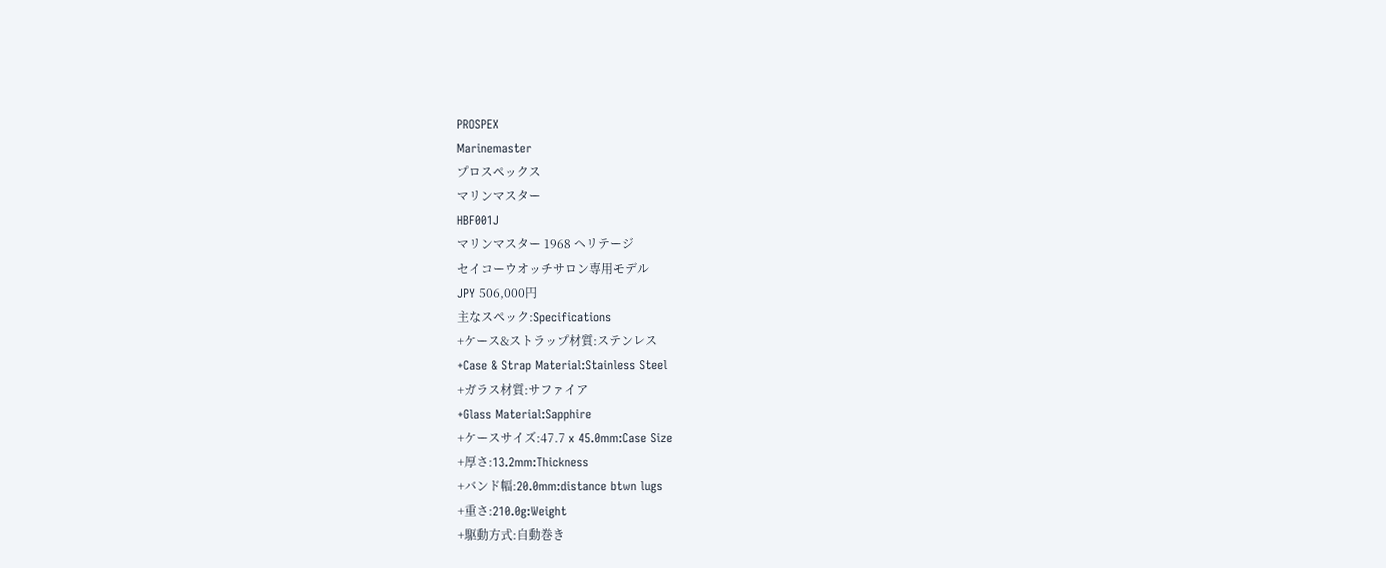PROSPEX
Marinemaster
プロスペックス
マリンマスター
HBF001J
マリンマスター 1968 ヘリテージ
セイコーウオッチサロン専用モデル
JPY 506,000円
主なスペック:Specifications
+ケース&ストラップ材質:ステンレス
+Case & Strap Material:Stainless Steel
+ガラス材質:サファイア
+Glass Material:Sapphire
+ケースサイズ:47.7 x 45.0mm:Case Size
+厚さ:13.2mm:Thickness
+バンド幅:20.0mm:distance btwn lugs
+重さ:210.0g:Weight
+駆動方式:自動巻き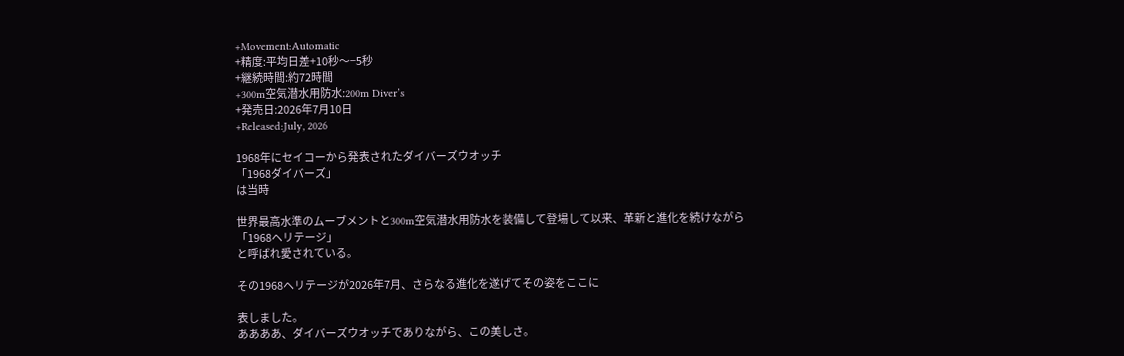+Movement:Automatic
+精度:平均日差+10秒〜−5秒
+継続時間:約72時間
+300m空気潜水用防水:200m Diver’s
+発売日:2026年7月10日
+Released:July, 2026

1968年にセイコーから発表されたダイバーズウオッチ
「1968ダイバーズ」
は当時

世界最高水準のムーブメントと300m空気潜水用防水を装備して登場して以来、革新と進化を続けながら
「1968ヘリテージ」
と呼ばれ愛されている。

その1968ヘリテージが2026年7月、さらなる進化を遂げてその姿をここに

表しました。
ああああ、ダイバーズウオッチでありながら、この美しさ。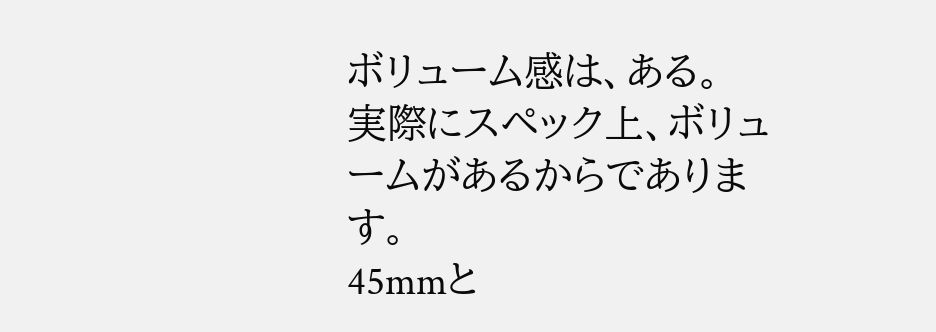ボリューム感は、ある。
実際にスペック上、ボリュームがあるからであります。
45mmと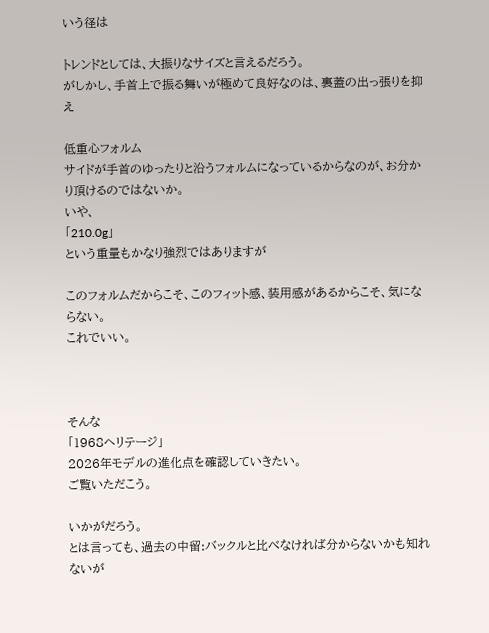いう径は

トレンドとしては、大振りなサイズと言えるだろう。
がしかし、手首上で振る舞いが極めて良好なのは、裏蓋の出っ張りを抑え

低重心フォルム
サイドが手首のゆったりと沿うフォルムになっているからなのが、お分かり頂けるのではないか。
いや、
「210.0g」
という重量もかなり強烈ではありますが

このフォルムだからこそ、このフィット感、装用感があるからこそ、気にならない。
これでいい。



そんな
「1968ヘリテージ」
2026年モデルの進化点を確認していきたい。
ご覧いただこう。

いかがだろう。
とは言っても、過去の中留:バックルと比べなければ分からないかも知れないが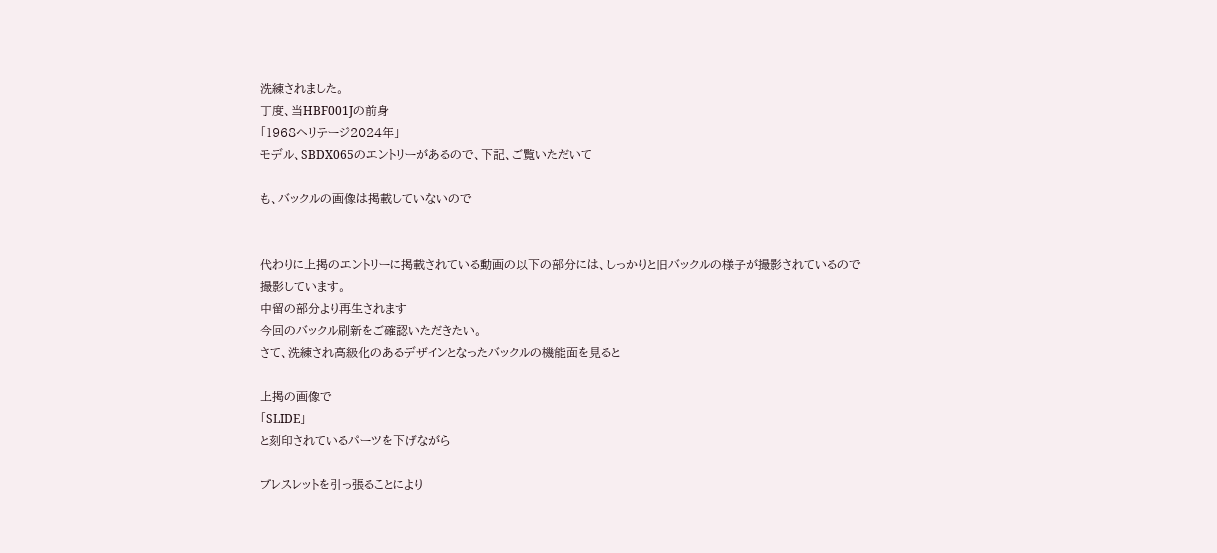洗練されました。
丁度、当HBF001Jの前身
「1968ヘリテージ2024年」
モデル、SBDX065のエントリーがあるので、下記、ご覧いただいて

も、バックルの画像は掲載していないので


代わりに上掲のエントリーに掲載されている動画の以下の部分には、しっかりと旧バックルの様子が撮影されているので
撮影しています。
中留の部分より再生されます
今回のバックル刷新をご確認いただきたい。
さて、洗練され高級化のあるデザインとなったバックルの機能面を見ると

上掲の画像で
「SLIDE」
と刻印されているパーツを下げながら

ブレスレットを引っ張ることにより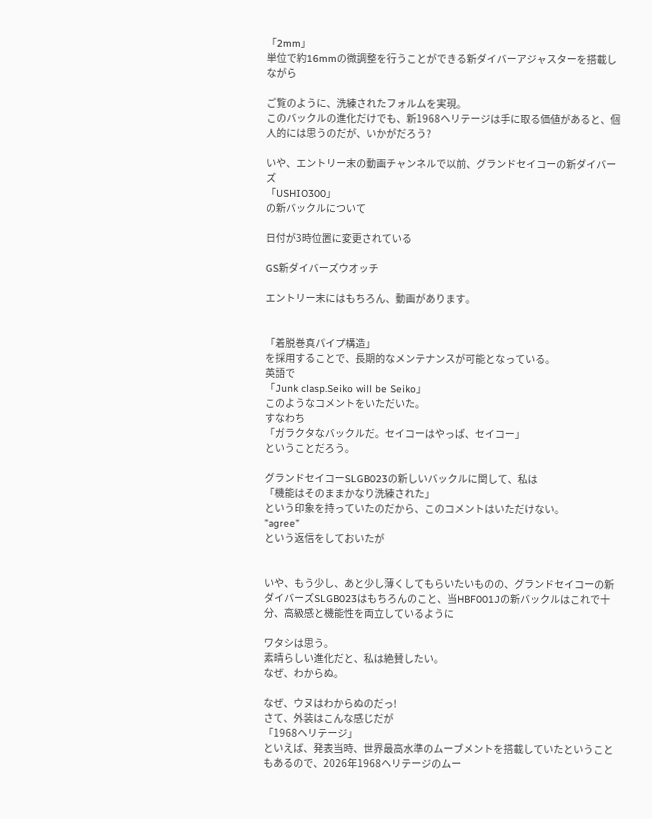「2mm」
単位で約16mmの微調整を行うことができる新ダイバーアジャスターを搭載しながら

ご覧のように、洗練されたフォルムを実現。
このバックルの進化だけでも、新1968ヘリテージは手に取る価値があると、個人的には思うのだが、いかがだろう?

いや、エントリー末の動画チャンネルで以前、グランドセイコーの新ダイバーズ
「USHIO300」
の新バックルについて

日付が3時位置に変更されている

GS新ダイバーズウオッチ

エントリー末にはもちろん、動画があります。


「着脱巻真パイプ構造」
を採用することで、長期的なメンテナンスが可能となっている。
英語で
「Junk clasp.Seiko will be Seiko」
このようなコメントをいただいた。
すなわち
「ガラクタなバックルだ。セイコーはやっぱ、セイコー」
ということだろう。

グランドセイコーSLGB023の新しいバックルに関して、私は
「機能はそのままかなり洗練された」
という印象を持っていたのだから、このコメントはいただけない。
”agree”
という返信をしておいたが


いや、もう少し、あと少し薄くしてもらいたいものの、グランドセイコーの新ダイバーズSLGB023はもちろんのこと、当HBF001Jの新バックルはこれで十分、高級感と機能性を両立しているように

ワタシは思う。
素晴らしい進化だと、私は絶賛したい。
なぜ、わからぬ。

なぜ、ウヌはわからぬのだっ!
さて、外装はこんな感じだが
「1968ヘリテージ」
といえば、発表当時、世界最高水準のムーブメントを搭載していたということもあるので、2026年1968ヘリテージのムー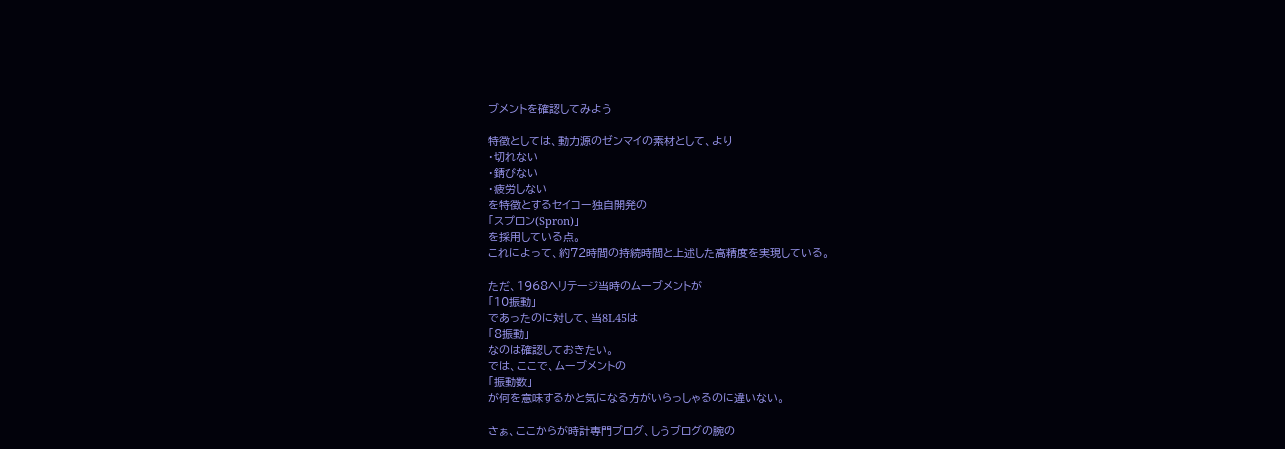ブメントを確認してみよう

特徴としては、動力源のゼンマイの素材として、より
・切れない
・錆びない
・疲労しない
を特徴とするセイコー独自開発の
「スプロン(Spron)」
を採用している点。
これによって、約72時間の持続時間と上述した高精度を実現している。

ただ、1968ヘリテージ当時のムーブメントが
「10振動」
であったのに対して、当8L45は
「8振動」
なのは確認しておきたい。
では、ここで、ムーブメントの
「振動数」
が何を意味するかと気になる方がいらっしゃるのに違いない。

さぁ、ここからが時計専門ブログ、しうブログの腕の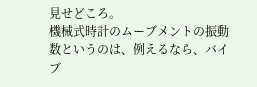見せどころ。
機械式時計のムーブメントの振動数というのは、例えるなら、バイブ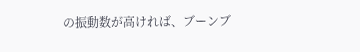の振動数が高ければ、ブーンブ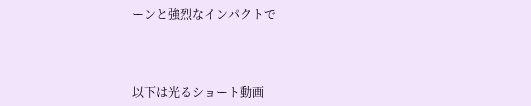ーンと強烈なインパクトで



以下は光るショート動画